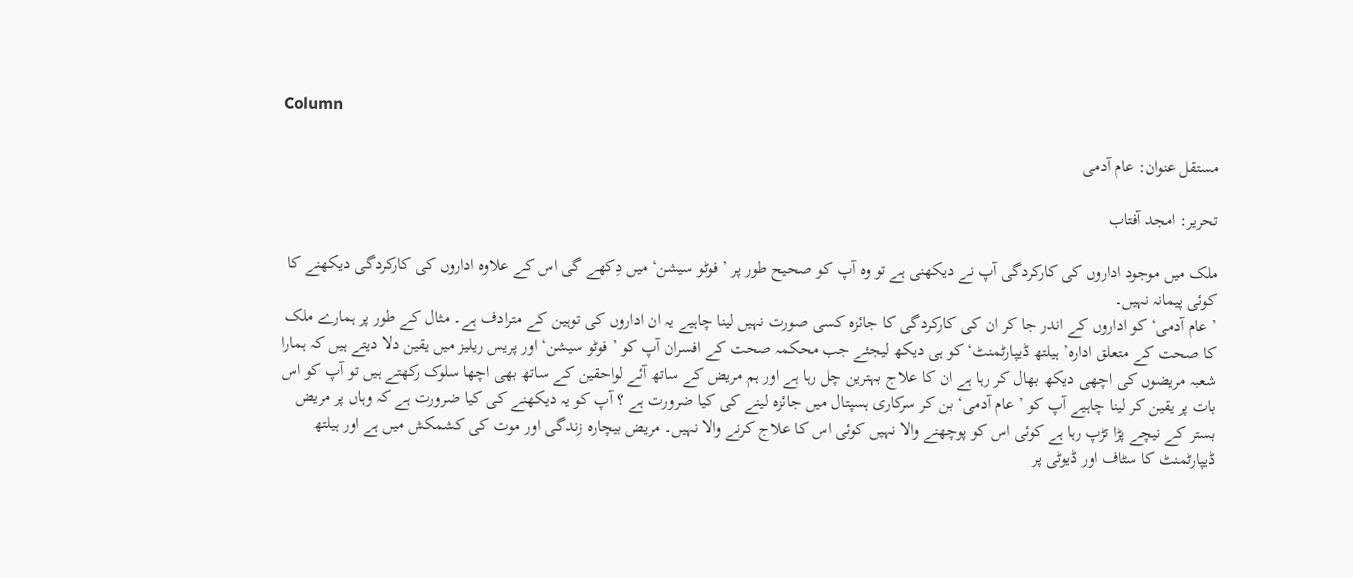Column

مستقل عنوان: عام آدمی

تحریر: امجد آفتاب

ملک میں موجود اداروں کی کارکردگی آپ نے دیکھنی ہے تو وہ آپ کو صحیح طور پر ’ فوٹو سیشن‘ میں دِکھے گی اس کے علاوہ اداروں کی کارکردگی دیکھنے کا کوئی پیمانہ نہیں۔
’ عام آدمی‘ کو اداروں کے اندر جا کر ان کی کارکردگی کا جائزہ کسی صورت نہیں لینا چاہیے یہ ان اداروں کی توہین کے مترادف ہے۔ مثال کے طور پر ہمارے ملک کا صحت کے متعلق ادارہ’ ہیلتھ ڈیپارٹمنٹ‘ کو ہی دیکھ لیجئے جب محکمہ صحت کے افسران آپ کو ’ فوٹو سیشن‘ اور پریس ریلیز میں یقین دلا دیتے ہیں کہ ہمارا شعبہ مریضوں کی اچھی دیکھ بھال کر رہا ہے ان کا علاج بہترین چل رہا ہے اور ہم مریض کے ساتھ آئے لواحقین کے ساتھ بھی اچھا سلوک رکھتے ہیں تو آپ کو اس بات پر یقین کر لینا چاہیے آپ کو ’ عام آدمی‘ بن کر سرکاری ہسپتال میں جائزہ لینے کی کیا ضرورت ہے ؟ آپ کو یہ دیکھنے کی کیا ضرورت ہے کہ وہاں پر مریض بستر کے نیچے پڑا تڑپ رہا ہے کوئی اس کو پوچھنے والا نہیں کوئی اس کا علاج کرنے والا نہیں۔ مریض بیچارہ زندگی اور موت کی کشمکش میں ہے اور ہیلتھ ڈیپارٹمنٹ کا سٹاف اور ڈیوٹی پر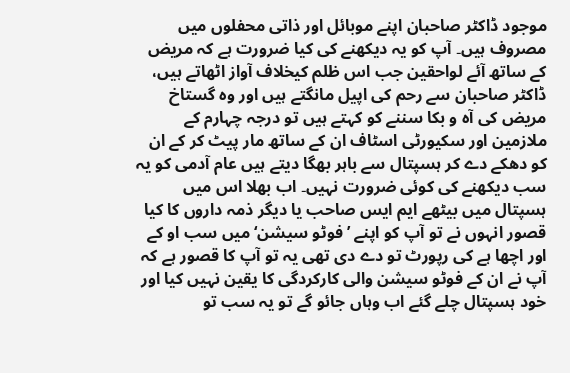موجود ڈاکٹر صاحبان اپنے موبائل اور ذاتی محفلوں میں مصروف ہیں۔ آپ کو یہ دیکھنے کی کیا ضرورت ہے کہ مریض کے ساتھ آئے لواحقین جب اس ظلم کیخلاف آواز اٹھاتے ہیں، ڈاکٹر صاحبان سے رحم کی اپیل مانگتے ہیں اور وہ گستاخ مریض کی آہ و بکا سننے کو کہتے ہیں تو درجہ چہارم کے ملازمین اور سکیورٹی اسٹاف ان کے ساتھ مار پیٹ کر کے ان کو دھکے دے کر ہسپتال سے باہر بھگا دیتے ہیں عام آدمی کو یہ سب دیکھنے کی کوئی ضرورت نہیں۔ اب بھلا اس میں ہسپتال میں بیٹھے ایم ایس صاحب یا دیگر ذمہ داروں کا کیا قصور انہوں نے تو آپ کو اپنے ’ فوٹو سیشن‘ میں سب او کے اور اچھا ہے کی رپورٹ تو دے دی تھی یہ تو آپ کا قصور ہے کہ آپ نے ان کے فوٹو سیشن والی کارکردگی کا یقین نہیں کیا اور خود ہسپتال چلے گئے اب وہاں جائو گے تو یہ سب تو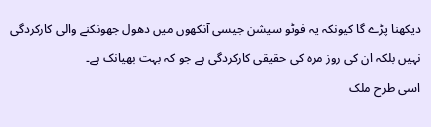دیکھنا پڑے گا کیونکہ یہ فوٹو سیشن جیسی آنکھوں میں دھول جھونکنے والی کارکردگی نہیں بلکہ ان کی روز مرہ کی حقیقی کارکردگی ہے جو کہ بہت بھیانک ہے۔
اسی طرح ملک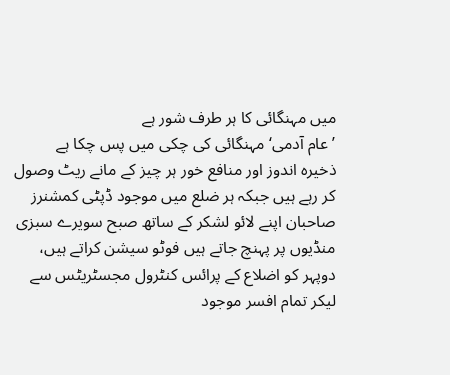میں مہنگائی کا ہر طرف شور ہے
’ عام آدمی‘ مہنگائی کی چکی میں پس چکا ہے
ذخیرہ اندوز اور منافع خور ہر چیز کے مانے ریٹ وصول کر رہے ہیں جبکہ ہر ضلع میں موجود ڈپٹی کمشنرز صاحبان اپنے لائو لشکر کے ساتھ صبح سویرے سبزی منڈیوں پر پہنچ جاتے ہیں فوٹو سیشن کراتے ہیں، دوپہر کو اضلاع کے پرائس کنٹرول مجسٹریٹس سے لیکر تمام افسر موجود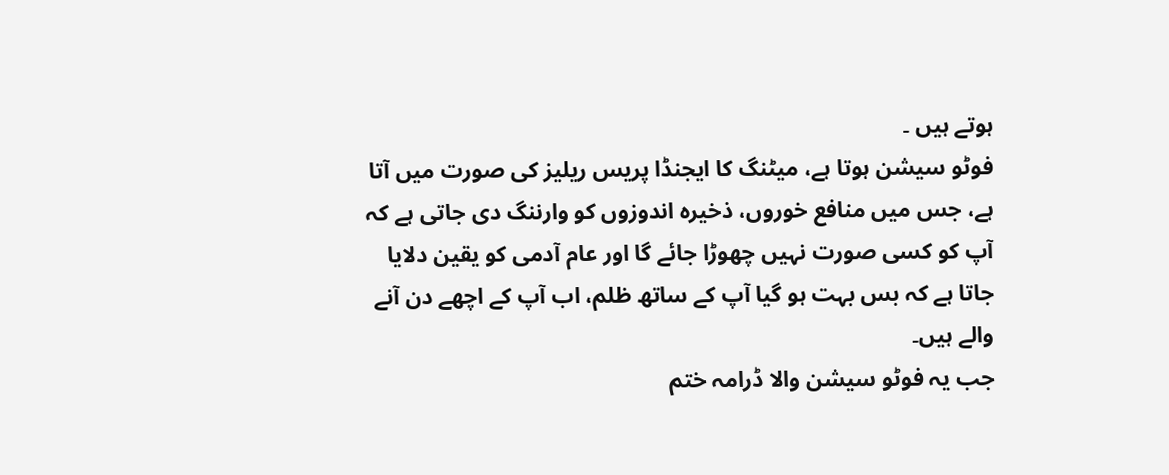ہوتے ہیں ۔
فوٹو سیشن ہوتا ہے، میٹنگ کا ایجنڈا پریس ریلیز کی صورت میں آتا ہے، جس میں منافع خوروں، ذخیرہ اندوزوں کو وارننگ دی جاتی ہے کہ آپ کو کسی صورت نہیں چھوڑا جائے گا اور عام آدمی کو یقین دلایا جاتا ہے کہ بس بہت ہو گیا آپ کے ساتھ ظلم، اب آپ کے اچھے دن آنے والے ہیں۔
جب یہ فوٹو سیشن والا ڈرامہ ختم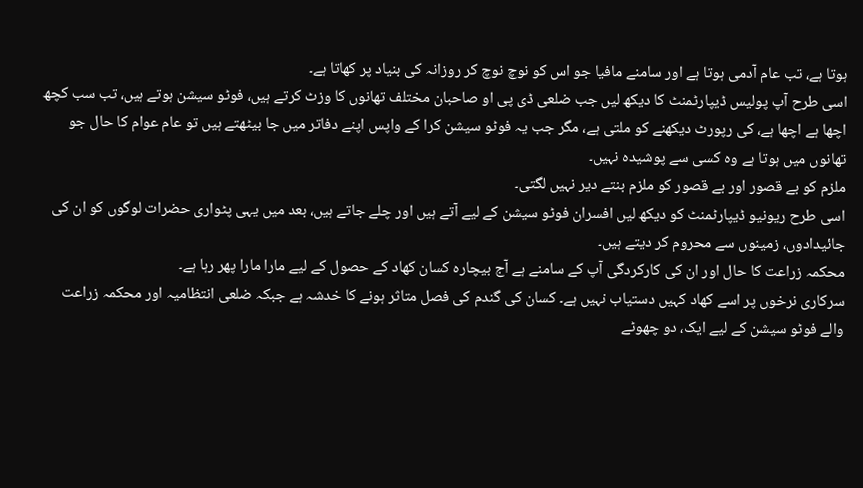ہوتا ہے، تب عام آدمی ہوتا ہے اور سامنے مافیا جو اس کو نوچ نوچ کر روزانہ کی بنیاد پر کھاتا ہے۔
اسی طرح آپ پولیس ڈیپارٹمنٹ کا دیکھ لیں جب ضلعی ڈی پی او صاحبان مختلف تھانوں کا وزٹ کرتے ہیں، فوٹو سیشن ہوتے ہیں، تب سب کچھ اچھا ہے اچھا ہے، کی رپورٹ دیکھنے کو ملتی ہے، مگر جب یہ فوٹو سیشن کرا کے واپس اپنے دفاتر میں جا بیٹھتے ہیں تو عام عوام کا حال جو تھانوں میں ہوتا ہے وہ کسی سے پوشیدہ نہیں۔
ملزم کو بے قصور اور بے قصور کو ملزم بنتے دیر نہیں لگتی۔
اسی طرح ریونیو ڈیپارٹمنٹ کو دیکھ لیں افسران فوٹو سیشن کے لیے آتے ہیں اور چلے جاتے ہیں، بعد میں یہی پٹواری حضرات لوگوں کو ان کی جائیدادوں، زمینوں سے محروم کر دیتے ہیں۔
محکمہ زراعت کا حال اور ان کی کارکردگی آپ کے سامنے ہے آج بیچارہ کسان کھاد کے حصول کے لیے مارا مارا پھر رہا ہے۔
سرکاری نرخوں پر اسے کھاد کہیں دستیاب نہیں ہے۔ کسان کی گندم کی فصل متاثر ہونے کا خدشہ ہے جبکہ ضلعی انتظامیہ اور محکمہ زراعت والے فوٹو سیشن کے لیے ایک، دو چھوٹے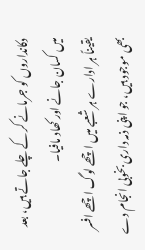دکانداروں کو جرمانے کر کے چلے جاتے ہیں، بعد میں کسان جانے اور کھاد مافیا۔
یقیناً ہر ادارے ہر شعبے میں اچھے لوگ اچھے افسر بھی موجود ہیں، جو اپنی ذمہ داری بخوبی انجام دے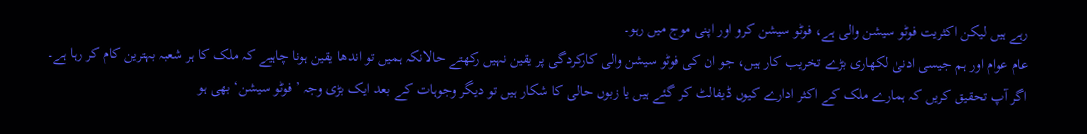رہے ہیں لیکن اکثریت فوٹو سیشن والی ہے، فوٹو سیشن کرو اور اپنی موج میں رہو۔
عام عوام اور ہم جیسی ادنیٰ لکھاری بڑے تخریب کار ہیں، جو ان کی فوٹو سیشن والی کارکردگی پر یقین نہیں رکھتے حالانکہ ہمیں تو اندھا یقین ہونا چاہیے کہ ملک کا ہر شعبہ بہترین کام کر رہا ہے۔
اگر آپ تحقیق کریں کہ ہمارے ملک کے اکثر ادارے کیوں ڈیفالٹ کر گئے ہیں یا زبوں حالی کا شکار ہیں تو دیگر وجوہات کے بعد ایک بڑی وجہ ’ فوٹو سیشن‘ بھی ہو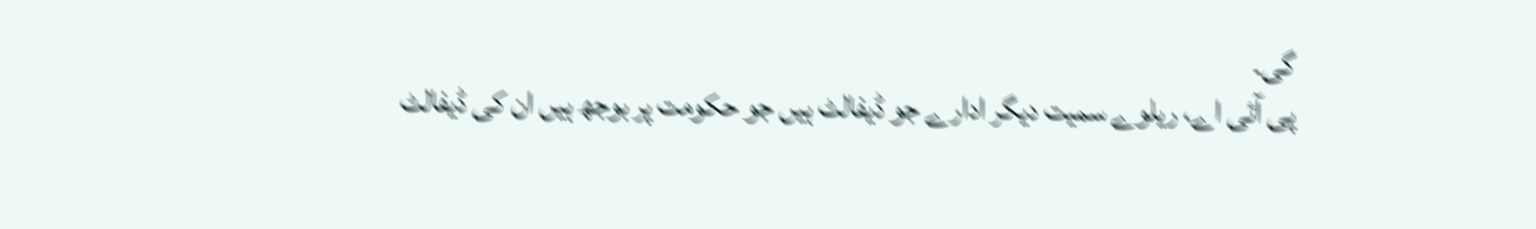گی۔
پی آئی اے، ریلوے سمیت دیگر ادارے جو ڈیفالٹ ہیں جو حکومت پر بوجھ ہیں ان کی ڈیفالٹ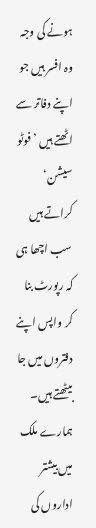ہونے کی وجہ وہ افسر ہیں جو اپنے دفاتر سے اٹھتے ہیں ’ فوٹو سیشن‘ کراتے ہیں سب اچھا ہی کہ رپورٹ بنا کر واپس اپنے دفتروں میں جا بیٹھتے ہیں۔ ہمارے ملک میں بیشتر اداروں کی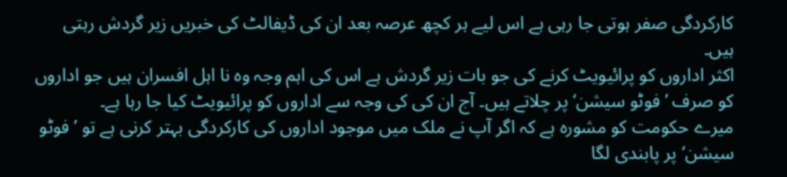کارکردگی صفر ہوتی جا رہی ہے اس لیے ہر کچھ عرصہ بعد ان کی ڈیفالٹ کی خبریں زیر گردش رہتی ہیں۔
اکثر اداروں کو پرائیویٹ کرنے کی جو بات زیر گردش ہے اس کی اہم وجہ وہ نا اہل افسران ہیں جو اداروں کو صرف ’ فوٹو سیشن‘ پر چلاتے ہیں۔ آج ان کی کی وجہ سے اداروں کو پرائیویٹ کیا جا رہا ہے۔
میرے حکومت کو مشورہ ہے کہ اگر آپ نے ملک میں موجود اداروں کی کارکردگی بہتر کرنی ہے تو ’ فوٹو سیشن‘ پر پابندی لگا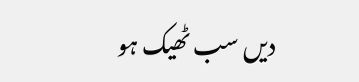دیں سب ٹھیک ہو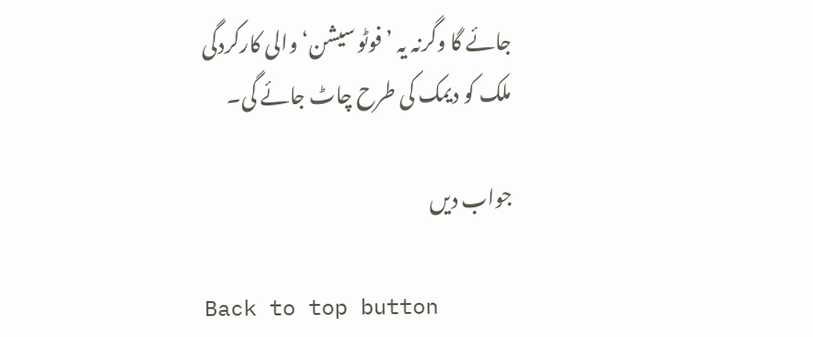جائے گا وگرنہ یہ ’ فوٹو سیشن‘ والی کارکردگی ملک کو دیمک کی طرح چاٹ جائے گی۔

جواب دیں

Back to top button